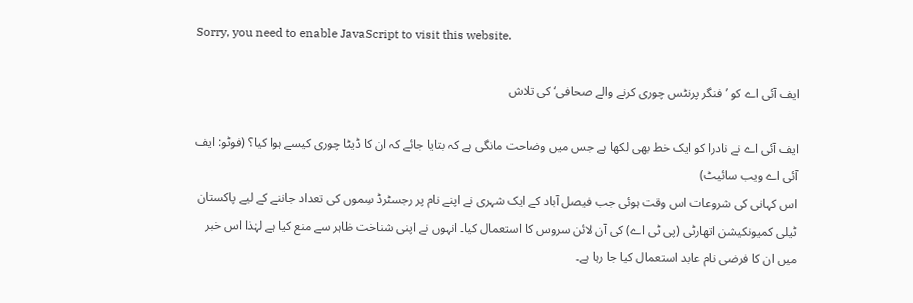Sorry, you need to enable JavaScript to visit this website.

ایف آئی اے کو ’فنگر پرنٹس چوری کرنے والے صحافی‘ کی تلاش

ایف آئی اے نے نادرا کو ایک خط بھی لکھا ہے جس میں وضاحت مانگی ہے کہ بتایا جائے کہ ان کا ڈیٹا چوری کیسے ہوا کیا؟ (فوٹو: ایف آئی اے ویب سائیٹ)
اس کہانی کی شروعات اس وقت ہوئی جب فیصل آباد کے ایک شہری نے اپنے نام پر رجسٹرڈ سِموں کی تعداد جاننے کے لیے پاکستان ٹیلی کمیونکیشن اتھارٹی (پی ٹی اے) کی آن لائن سروس کا استعمال کیا۔ انہوں نے اپنی شناخت ظاہر سے منع کیا ہے لہٰذا اس خبر میں ان کا فرضی نام عابد استعمال کیا جا رہا ہے۔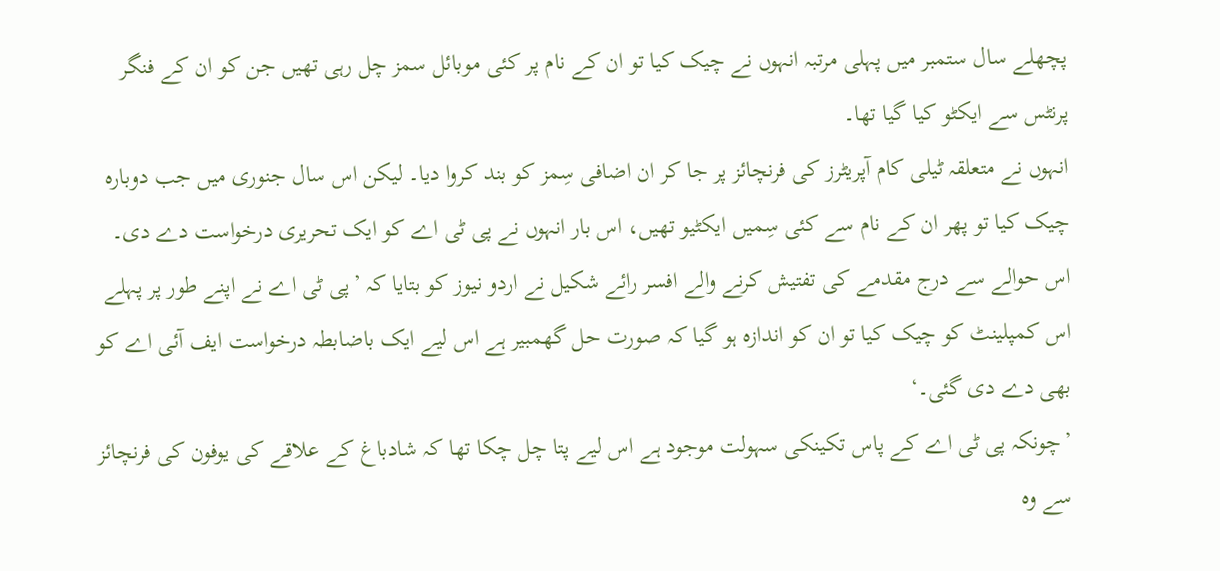پچھلے سال ستمبر میں پہلی مرتبہ انہوں نے چیک کیا تو ان کے نام پر کئی موبائل سمز چل رہی تھیں جن کو ان کے فنگر پرنٹس سے ایکٹو کیا گیا تھا۔
انہوں نے متعلقہ ٹیلی کام آپریٹرز کی فرنچائز پر جا کر ان اضافی سِمز کو بند کروا دیا۔ لیکن اس سال جنوری میں جب دوبارہ چیک کیا تو پھر ان کے نام سے کئی سِمیں ایکٹیو تھیں، اس بار انہوں نے پی ٹی اے کو ایک تحریری درخواست دے دی۔
اس حوالے سے درج مقدمے کی تفتیش کرنے والے افسر رائے شکیل نے اردو نیوز کو بتایا کہ ’پی ٹی اے نے اپنے طور پر پہلے اس کمپلینٹ کو چیک کیا تو ان کو اندازہ ہو گیا کہ صورت حل گھمبیر ہے اس لیے ایک باضابطہ درخواست ایف آئی اے کو بھی دے دی گئی۔‘
’چونکہ پی ٹی اے کے پاس تکینکی سہولت موجود ہے اس لیے پتا چل چکا تھا کہ شادباغ کے علاقے کی یوفون کی فرنچائز سے وہ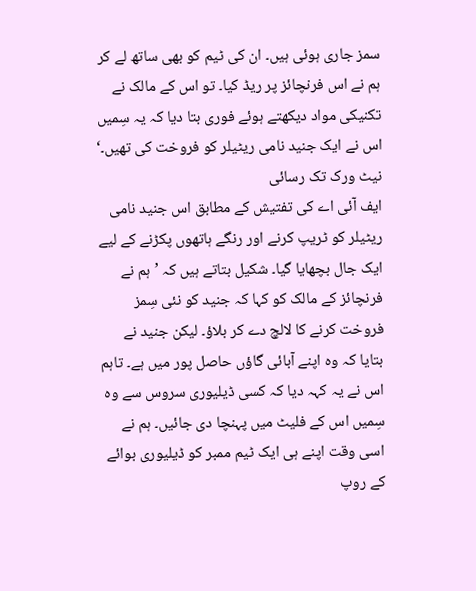سمز جاری ہوئی ہیں۔ ان کی ٹیم کو بھی ساتھ لے کر ہم نے اس فرنچائز پر ریڈ کیا۔ تو اس کے مالک نے تکنیکی مواد دیکھتے ہوئے فوری بتا دیا کہ یہ سِمیں اس نے ایک جنید نامی ریٹیلر کو فروخت کی تھیں۔‘
نیٹ ورک تک رسائی
ایف آئی اے کی تفتیش کے مطابق اس جنید نامی ریٹیلر کو ٹریپ کرنے اور رنگے ہاتھوں پکڑنے کے لیے ایک جال بچھایا گیا۔ شکیل بتاتے ہیں کہ ’ہم نے فرنچائز کے مالک کو کہا کہ جنید کو نئی سِمز فروخت کرنے کا لالچ دے کر بلاؤ۔ لیکن جنید نے بتایا کہ وہ اپنے آبائی گاؤں حاصل پور میں ہے۔ تاہم اس نے یہ کہہ دیا کہ کسی ڈیلیوری سروس سے وہ سِمیں اس کے فلیٹ میں پہنچا دی جائیں۔ ہم نے اسی وقت اپنے ہی ایک ٹیم ممبر کو ڈیلیوری بوائے کے روپ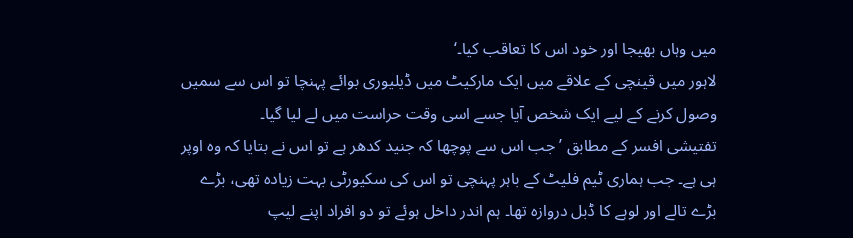میں وہاں بھیجا اور خود اس کا تعاقب کیا۔‘
لاہور میں قینچی کے علاقے میں ایک مارکیٹ میں ڈیلیوری بوائے پہنچا تو اس سے سمیں وصول کرنے کے لیے ایک شخص آیا جسے اسی وقت حراست میں لے لیا گیا۔
تفتیشی افسر کے مطابق ’جب اس سے پوچھا کہ جنید کدھر ہے تو اس نے بتایا کہ وہ اوپر ہی ہے۔ جب ہماری ٹیم فلیٹ کے باہر پہنچی تو اس کی سکیورٹی بہت زیادہ تھی، بڑے بڑے تالے اور لوہے کا ڈبل دروازہ تھا۔ ہم اندر داخل ہوئے تو دو افراد اپنے لیپ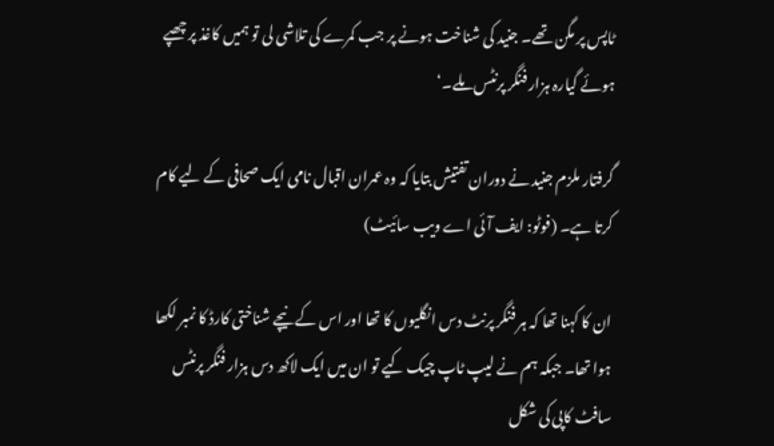ٹاپس پر مگن تھے۔ جنید کی شناخت ہونے پر جب کمرے کی تلاشی لی تو ہمیں کاغذ پر چھپے ہوئے گیارہ ہزار فنگر پرنٹس ملے۔‘

گرفتار ملزم جنید نے دوران تفتیش بتایا کہ وہ عمران اقبال نامی ایک صحافی کے لیے کام کرتا ہے۔ (فوٹو: ایف آئی اے ویب سائیٹ)

ان کا کہنا تھا کہ ہر فنگر پرنٹ دس انگلیوں کا تھا اور اس کے نیچے شناختی کارڈ کا نمبر لکھا ہوا تھا۔ جبکہ ہم نے لیپ ٹاپ چیک کیے تو ان میں ایک لاکھ دس ہزار فنگر پرنٹس سافٹ کاپی کی شکل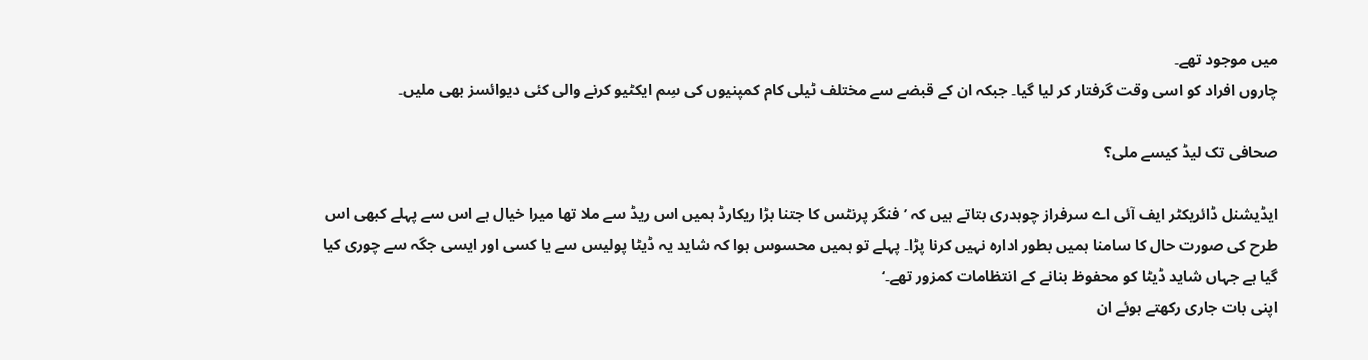میں موجود تھے۔
چاروں افراد کو اسی وقت گرفتار کر لیا گیا۔ جبکہ ان کے قبضے سے مختلف ٹیلی کام کمپنیوں کی سِم ایکٹیو کرنے والی کئی دیوائسز بھی ملیں۔

صحافی تک لیڈ کیسے ملی؟

ایڈیشنل ڈائریکٹر ایف آئی اے سرفراز چوہدری بتاتے ہیں کہ ’فنگر پرنٹس کا جتنا بڑا ریکارڈ ہمیں اس ریڈ سے ملا تھا میرا خیال ہے اس سے پہلے کبھی اس طرح کی صورت حال کا سامنا ہمیں بطور ادارہ نہیں کرنا پڑا۔ پہلے تو ہمیں محسوس ہوا کہ شاید یہ ڈیٹا پولیس سے یا کسی اور ایسی جگہ سے چوری کیا گیا ہے جہاں شاید ڈیٹا کو محفوظ بنانے کے انتظامات کمزور تھے۔‘
اپنی بات جاری رکھتے ہوئے ان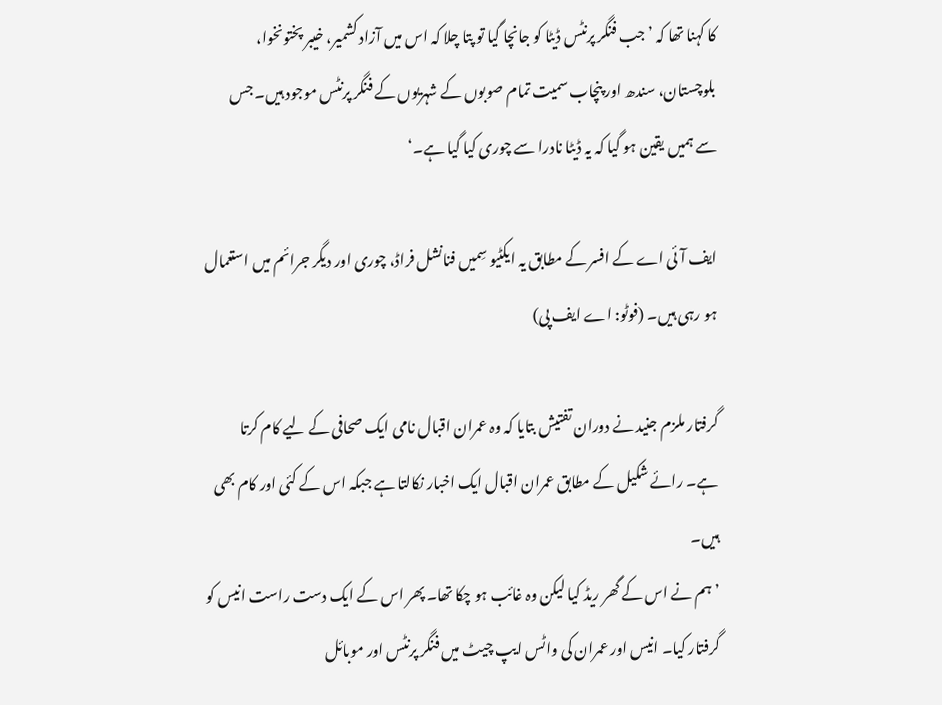کا کہنا تھا کہ ’جب فنگر پرنٹس ڈیٹا کو جانچا گیا تو پتا چلا کہ اس میں آزاد کشمیر، خیبر پختونخوا، بلوچستان، سندھ اور پنچاب سمیت تمام صوبوں کے شہریوں کے فنگر پرنٹس موجود ہیں۔ جس سے ہمیں یقین ہو گیا کہ یہ ڈیٹا نادرا سے چوری کیا گیا ہے۔‘

ایف آئی اے کے افسر کے مطابق یہ ایکٹیو سِمیں فنانشل فراڈ، چوری اور دیگر جرائم میں استعمال ہو رہی ہیں۔ (فوٹو: اے ایف پی)

گرفتار ملزم جنید نے دوران تفتیش بتایا کہ وہ عمران اقبال نامی ایک صحافی کے لیے کام کرتا ہے۔ رائے شکیل کے مطابق عمران اقبال ایک اخبار نکالتا ہے جبکہ اس کے کئی اور کام بھی ہیں۔
’ہم نے اس کے گھر ریڈ کیا لیکن وہ غائب ہو چکا تھا۔ پھر اس کے ایک دست راست انیس کو گرفتار کیا۔ انیس اور عمران کی واٹس ایپ چیٹ میں فنگر پرنٹس اور موبائل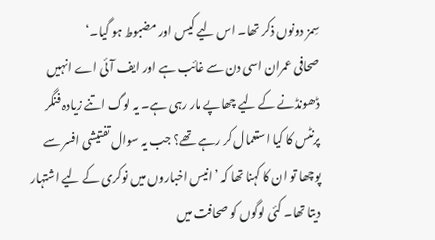سِمز دونوں ذکر تھا۔ اس لیے کیس اور مضبوط ہو گیا۔‘
صحافی عمران اسی دن سے غائب ہے اور ایف آئی اے انہیں ڈھونڈنے کے لیے چھاپے مار رہی ہے۔ یہ لوگ اتنے زیادہ فنگر پرنٹس کا کیا استعمال کر رہے تھے؟ جب یہ سوال تفتیشی افسر سے پوچھا تو ان کا کہنا تھا کہ ’انیس اخباروں میں نوکری کے لیے اشتہار دیتا تھا۔ کئی لوگوں کو صحافت میں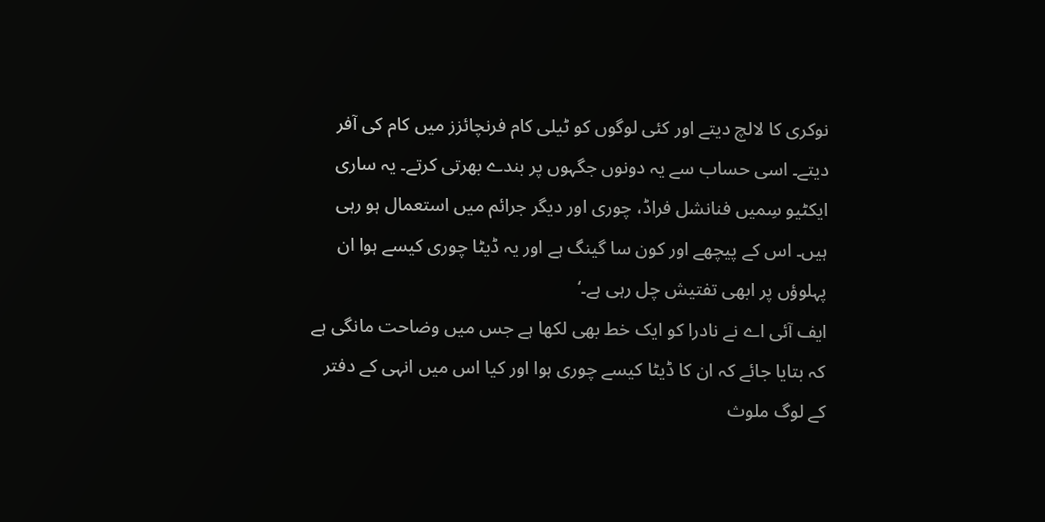نوکری کا لالچ دیتے اور کئی لوگوں کو ٹیلی کام فرنچائزز میں کام کی آفر دیتے۔ اسی حساب سے یہ دونوں جگہوں پر بندے بھرتی کرتے۔ یہ ساری ایکٹیو سِمیں فنانشل فراڈ، چوری اور دیگر جرائم میں استعمال ہو رہی ہیں۔ اس کے پیچھے اور کون سا گینگ ہے اور یہ ڈیٹا چوری کیسے ہوا ان پہلوؤں پر ابھی تفتیش چل رہی ہے۔‘
ایف آئی اے نے نادرا کو ایک خط بھی لکھا ہے جس میں وضاحت مانگی ہے کہ بتایا جائے کہ ان کا ڈیٹا کیسے چوری ہوا اور کیا اس میں انہی کے دفتر کے لوگ ملوث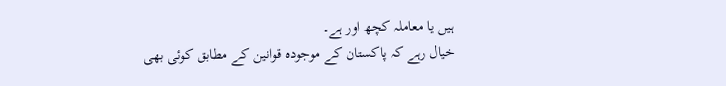ہیں یا معاملہ کچھ اور ہے۔
خیال رہے کہ پاکستان کے موجودہ قوانین کے مطابق کوئی بھی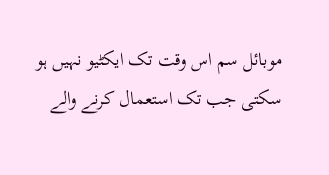موبائل سم اس وقت تک ایکٹیو نہیں ہو سکتی جب تک استعمال کرنے والے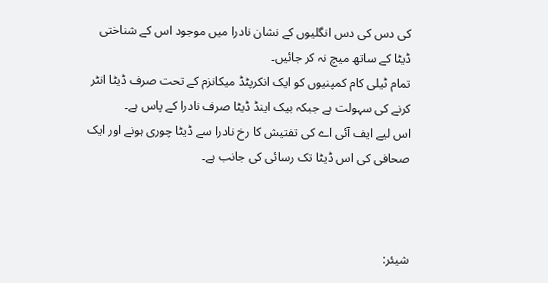کی دس کی دس انگلیوں کے نشان نادرا میں موجود اس کے شناختی ڈیٹا کے ساتھ میچ نہ کر جائیں۔
تمام ٹیلی کام کمپنیوں کو ایک انکرپٹڈ میکانزم کے تحت صرف ڈیٹا انٹر کرنے کی سہولت ہے جبکہ بیک اینڈ ڈیٹا صرف نادرا کے پاس ہے۔
اس لیے ایف آئی اے کی تفتیش کا رخ نادرا سے ڈیٹا چوری ہونے اور ایک صحافی کی اس ڈیٹا تک رسائی کی جانب ہے۔



شیئر: